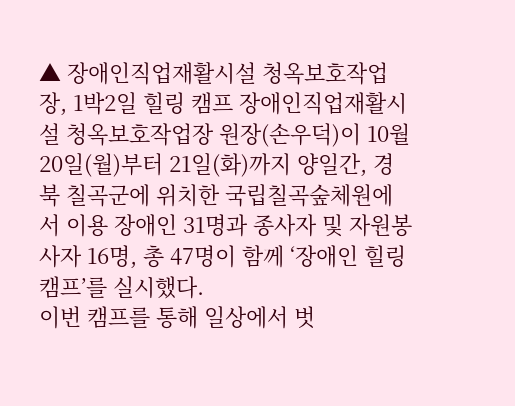▲ 장애인직업재활시설 청옥보호작업장, 1박2일 힐링 캠프 장애인직업재활시설 청옥보호작업장 원장(손우덕)이 10월 20일(월)부터 21일(화)까지 양일간, 경북 칠곡군에 위치한 국립칠곡숲체원에서 이용 장애인 31명과 종사자 및 자원봉사자 16명, 총 47명이 함께 ‘장애인 힐링 캠프’를 실시했다.
이번 캠프를 통해 일상에서 벗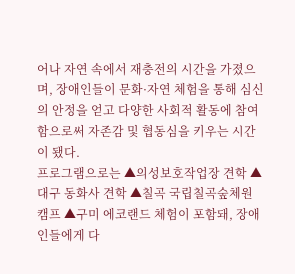어나 자연 속에서 재충전의 시간을 가졌으며, 장애인들이 문화·자연 체험을 통해 심신의 안정을 얻고 다양한 사회적 활동에 참여함으로써 자존감 및 협동심을 키우는 시간이 됐다.
프로그램으로는 ▲의성보호작업장 견학 ▲대구 동화사 견학 ▲칠곡 국립칠곡숲체원 캠프 ▲구미 에코랜드 체험이 포함돼, 장애인들에게 다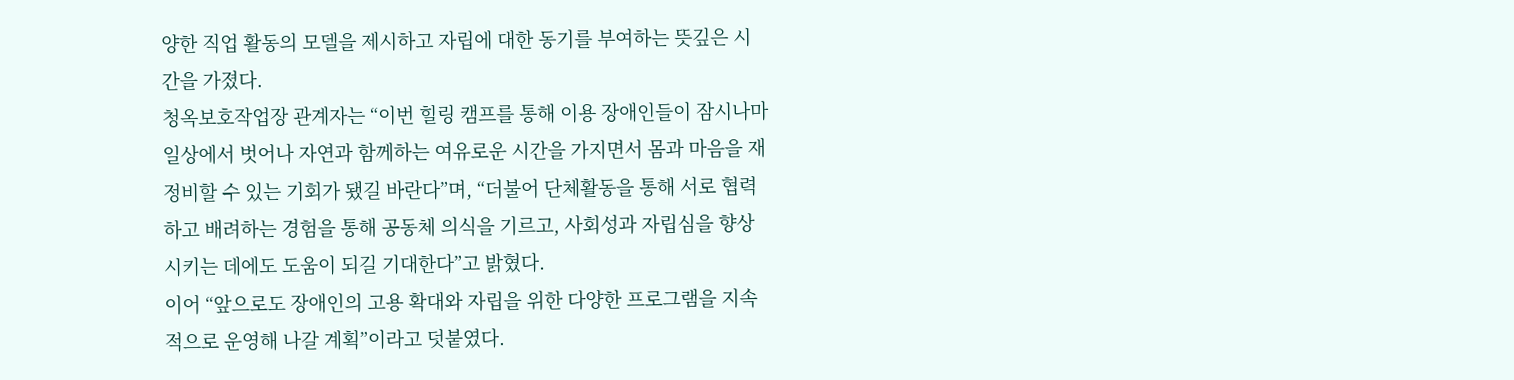양한 직업 활동의 모델을 제시하고 자립에 대한 동기를 부여하는 뜻깊은 시간을 가졌다.
청옥보호작업장 관계자는 “이번 힐링 캠프를 통해 이용 장애인들이 잠시나마 일상에서 벗어나 자연과 함께하는 여유로운 시간을 가지면서 몸과 마음을 재정비할 수 있는 기회가 됐길 바란다”며, “더불어 단체활동을 통해 서로 협력하고 배려하는 경험을 통해 공동체 의식을 기르고, 사회성과 자립심을 향상시키는 데에도 도움이 되길 기대한다”고 밝혔다.
이어 “앞으로도 장애인의 고용 확대와 자립을 위한 다양한 프로그램을 지속적으로 운영해 나갈 계획”이라고 덧붙였다.